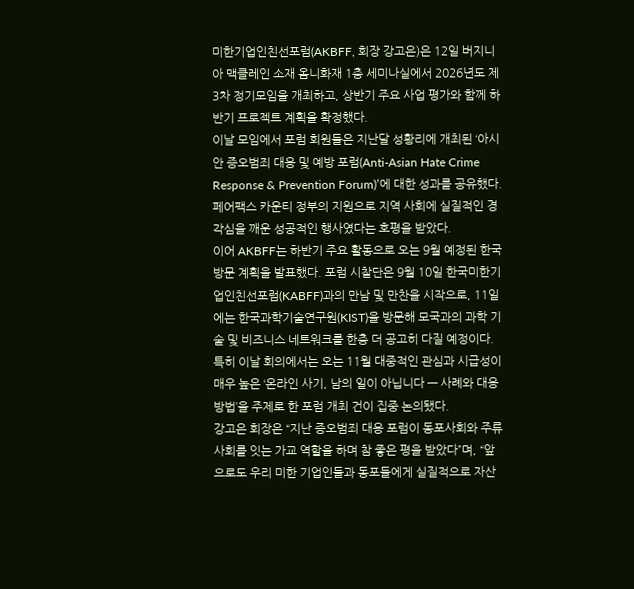미한기업인친선포럼(AKBFF, 회장 강고은)은 12일 버지니아 맥클레인 소재 옴니화재 1층 세미나실에서 2026년도 제3차 정기모임을 개최하고, 상반기 주요 사업 평가와 함께 하반기 프로젝트 계획을 확정했다.
이날 모임에서 포럼 회원들은 지난달 성황리에 개최된 ‘아시안 증오범죄 대응 및 예방 포럼(Anti-Asian Hate Crime Response & Prevention Forum)’에 대한 성과를 공유했다. 페어팩스 카운티 정부의 지원으로 지역 사회에 실질적인 경각심을 깨운 성공적인 행사였다는 호평을 받았다.
이어 AKBFF는 하반기 주요 활동으로 오는 9월 예정된 한국 방문 계획을 발표했다. 포럼 시찰단은 9월 10일 한국미한기업인친선포럼(KABFF)과의 만남 및 만찬을 시작으로, 11일에는 한국과학기술연구원(KIST)을 방문해 모국과의 과학 기술 및 비즈니스 네트워크를 한층 더 공고히 다질 예정이다.
특히 이날 회의에서는 오는 11월 대중적인 관심과 시급성이 매우 높은 ‘온라인 사기, 남의 일이 아닙니다 — 사례와 대응방법’을 주제로 한 포럼 개최 건이 집중 논의됐다.
강고은 회장은 “지난 증오범죄 대응 포럼이 동포사회와 주류 사회를 잇는 가교 역할을 하며 참 좋은 평을 받았다”며, “앞으로도 우리 미한 기업인들과 동포들에게 실질적으로 자산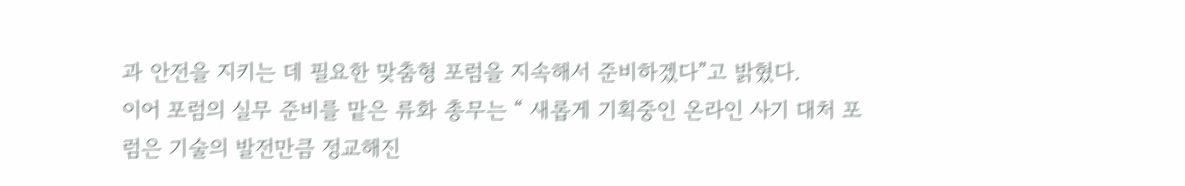과 안전을 지키는 데 필요한 맞춤형 포럼을 지속해서 준비하겠다”고 밝혔다.
이어 포럼의 실무 준비를 맡은 류화 총무는 “ 새롭게 기획중인 온라인 사기 대처 포럼은 기술의 발전만큼 정교해진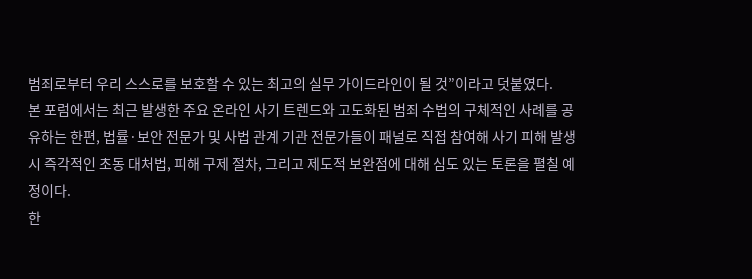범죄로부터 우리 스스로를 보호할 수 있는 최고의 실무 가이드라인이 될 것”이라고 덧붙였다.
본 포럼에서는 최근 발생한 주요 온라인 사기 트렌드와 고도화된 범죄 수법의 구체적인 사례를 공유하는 한편, 법률·보안 전문가 및 사법 관계 기관 전문가들이 패널로 직접 참여해 사기 피해 발생 시 즉각적인 초동 대처법, 피해 구제 절차, 그리고 제도적 보완점에 대해 심도 있는 토론을 펼칠 예정이다.
한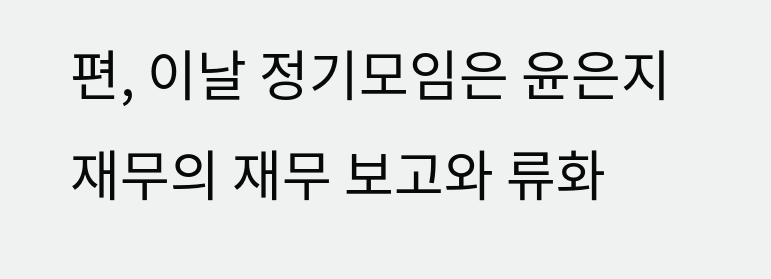편, 이날 정기모임은 윤은지 재무의 재무 보고와 류화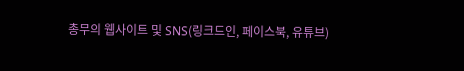총무의 웹사이트 및 SNS(링크드인, 페이스북, 유튜브)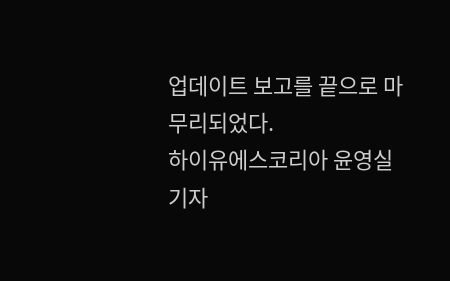업데이트 보고를 끝으로 마무리되었다.
하이유에스코리아 윤영실 기자